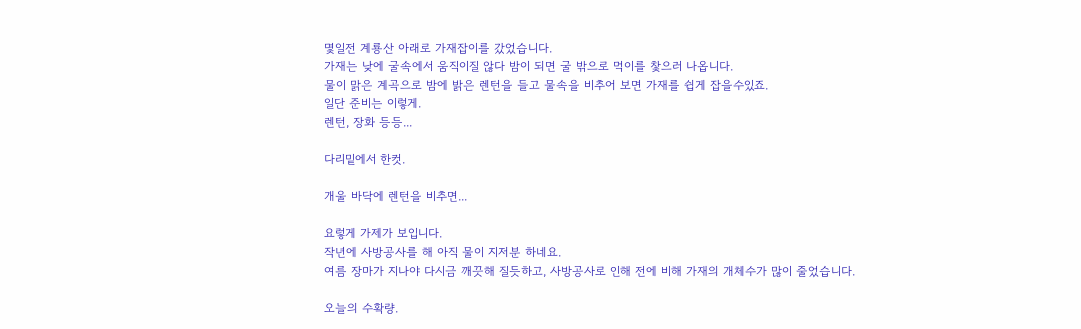몇일전 계룡산 아래로 가재잡이를 갔었습니다.
가재는 낮에 굴속에서 움직이질 않다 밤이 되면 굴 밖으로 먹이를 찿으러 나옵니다.
물이 맑은 계곡으로 밤에 밝은 렌턴을 들고 물속을 비추어 보면 가재를 쉽게 잡을수있죠.
일단 준비는 이렇게.
렌턴, 장화 등등...

다리밑에서 한컷.

개울 바닥에 렌턴을 비추면...

요렇게 가제가 보입니다.
작년에 사방공사를 해 아직 물이 지저분 하네요.
여름 장마가 지나야 다시금 깨끗해 질듯하고, 사방공사로 인해 전에 비해 가재의 개체수가 많이 줄었습니다.

오늘의 수확량.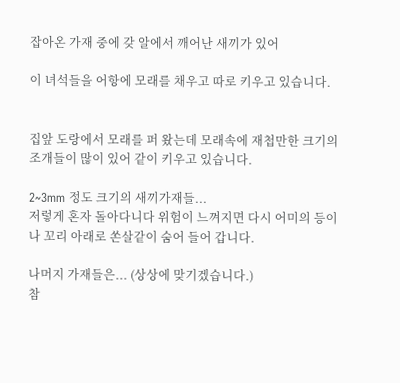잡아온 가재 중에 갖 알에서 깨어난 새끼가 있어

이 녀석들을 어항에 모래를 채우고 따로 키우고 있습니다.


집앞 도랑에서 모래를 퍼 왔는데 모래속에 재첩만한 크기의 조개들이 많이 있어 같이 키우고 있습니다.

2~3mm 정도 크기의 새끼가재들...
저렇게 혼자 돌아다니다 위험이 느껴지면 다시 어미의 등이나 꼬리 아래로 쏜살같이 숨어 들어 갑니다.

나머지 가재들은... (상상에 맞기겠습니다.)
참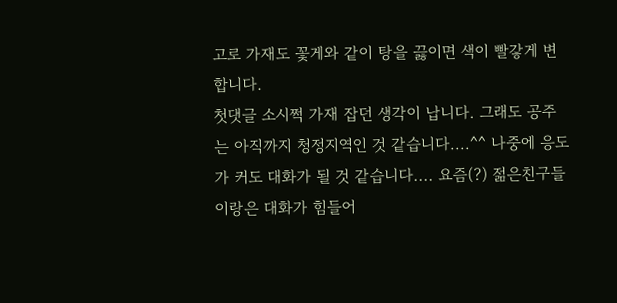고로 가재도 꽃게와 같이 탕을 끓이면 색이 빨갛게 변합니다.
첫댓글 소시쩍 가재 잡던 생각이 납니다. 그래도 공주는 아직까지 청정지역인 것 같습니다....^^ 나중에 응도가 커도 대화가 될 것 같습니다.... 요즘(?) 젊은친구들이랑은 대화가 힘들어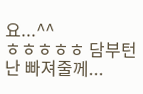요...^^
ㅎㅎㅎㅎㅎ 담부턴 난 빠져줄께...